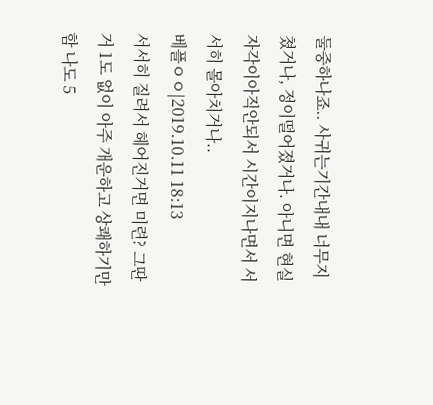둘중하나죠.. 사귀는기간내내 너무지쳤거나, 정이떨어졌거나. 아니면 현실자각이아직안되서 시간이지나면서 서서히 몰아치거나..
베플ㅇㅇ|2019.10.11 18:13
서서히 질려서 헤어진거면 미련? 그딴거 1도 없이 아주 개운하고 상쾌하기만함 나도 5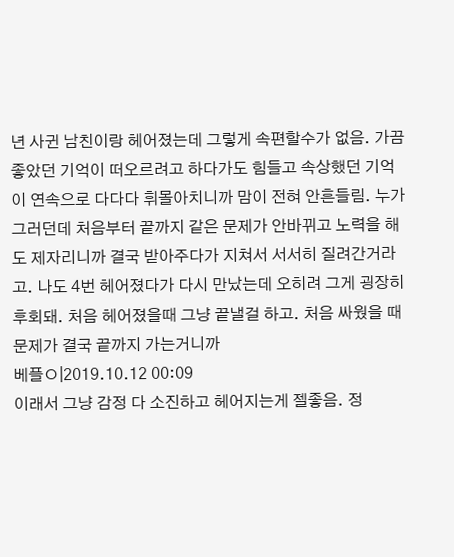년 사귄 남친이랑 헤어졌는데 그렇게 속편할수가 없음. 가끔 좋았던 기억이 떠오르려고 하다가도 힘들고 속상했던 기억이 연속으로 다다다 휘몰아치니까 맘이 전혀 안흔들림. 누가 그러던데 처음부터 끝까지 같은 문제가 안바뀌고 노력을 해도 제자리니까 결국 받아주다가 지쳐서 서서히 질려간거라고. 나도 4번 헤어졌다가 다시 만났는데 오히려 그게 굉장히 후회돼. 처음 헤어졌을때 그냥 끝낼걸 하고. 처음 싸웠을 때 문제가 결국 끝까지 가는거니까
베플ㅇ|2019.10.12 00:09
이래서 그냥 감정 다 소진하고 헤어지는게 젤좋음. 정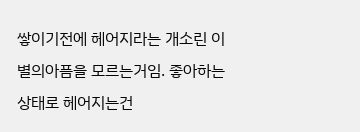쌓이기전에 헤어지라는 개소린 이별의아픔을 모르는거임. 좋아하는상태로 헤어지는건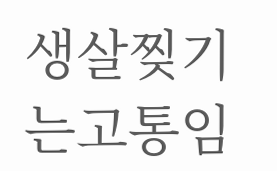생살찢기는고통임